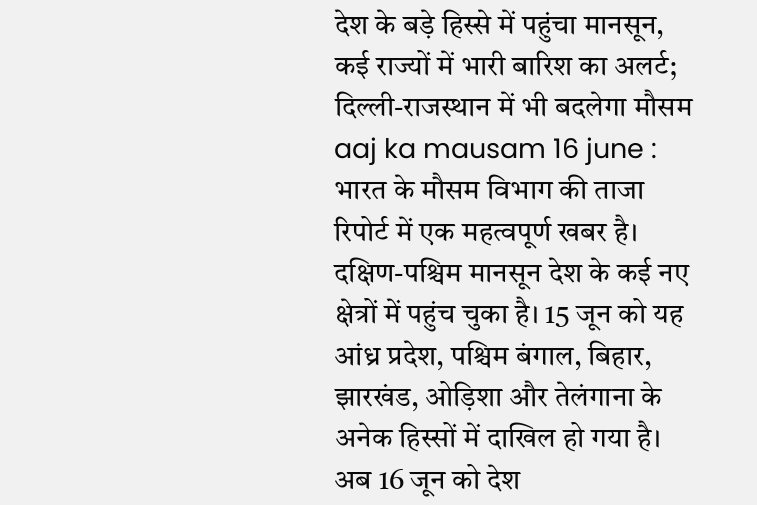देश के बड़े हिस्से में पहुंचा मानसून, कई राज्यों में भारी बारिश का अलर्ट; दिल्ली-राजस्थान में भी बदलेगा मौसम
aaj ka mausam 16 june : भारत के मौसम विभाग की ताजा रिपोर्ट में एक महत्वपूर्ण खबर है। दक्षिण-पश्चिम मानसून देश के कई नए क्षेत्रों में पहुंच चुका है। 15 जून को यह आंध्र प्रदेश, पश्चिम बंगाल, बिहार, झारखंड, ओड़िशा और तेलंगाना के अनेक हिस्सों में दाखिल हो गया है।
अब 16 जून को देश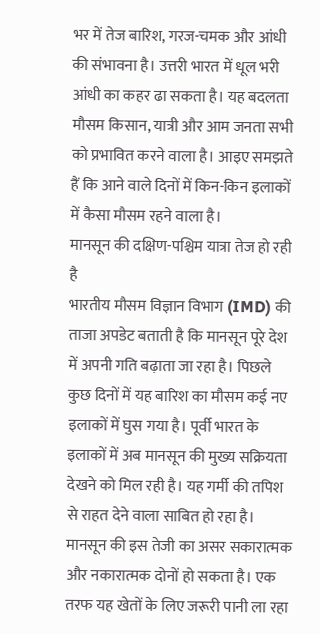भर में तेज बारिश, गरज-चमक और आंधी की संभावना है। उत्तरी भारत में धूल भरी आंधी का कहर ढा सकता है। यह बदलता मौसम किसान, यात्री और आम जनता सभी को प्रभावित करने वाला है। आइए समझते हैं कि आने वाले दिनों में किन-किन इलाकों में कैसा मौसम रहने वाला है।
मानसून की दक्षिण-पश्चिम यात्रा तेज हो रही है
भारतीय मौसम विज्ञान विभाग (IMD) की ताजा अपडेट बताती है कि मानसून पूरे देश में अपनी गति बढ़ाता जा रहा है। पिछले कुछ दिनों में यह बारिश का मौसम कई नए इलाकों में घुस गया है। पूर्वी भारत के इलाकों में अब मानसून की मुख्य सक्रियता देखने को मिल रही है। यह गर्मी की तपिश से राहत देने वाला साबित हो रहा है।
मानसून की इस तेजी का असर सकारात्मक और नकारात्मक दोनों हो सकता है। एक तरफ यह खेतों के लिए जरूरी पानी ला रहा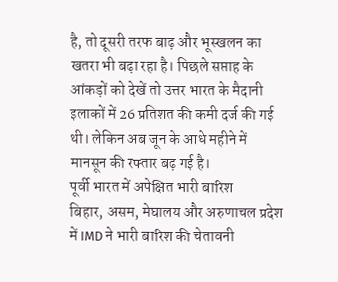है, तो दूसरी तरफ बाढ़ और भूस्खलन का खतरा भी बढ़ा रहा है। पिछले सप्ताह के आंकड़ों को देखें तो उत्तर भारत के मैदानी इलाकों में 26 प्रतिशत की कमी दर्ज की गई थी। लेकिन अब जून के आधे महीने में मानसून की रफ्तार बढ़ गई है।
पूर्वी भारत में अपेक्षित भारी बारिश
बिहार, असम, मेघालय और अरुणाचल प्रदेश में IMD ने भारी बारिश की चेतावनी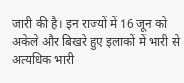जारी की है। इन राज्यों में 16 जून को अकेले और बिखरे हुए इलाकों में भारी से अत्यधिक भारी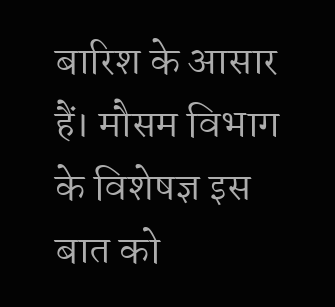बारिश के आसार हैं। मौसम विभाग के विशेषज्ञ इस बात को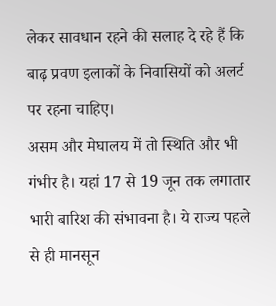लेकर सावधान रहने की सलाह दे रहे हैं कि बाढ़ प्रवण इलाकों के निवासियों को अलर्ट पर रहना चाहिए।
असम और मेघालय में तो स्थिति और भी गंभीर है। यहां 17 से 19 जून तक लगातार भारी बारिश की संभावना है। ये राज्य पहले से ही मानसून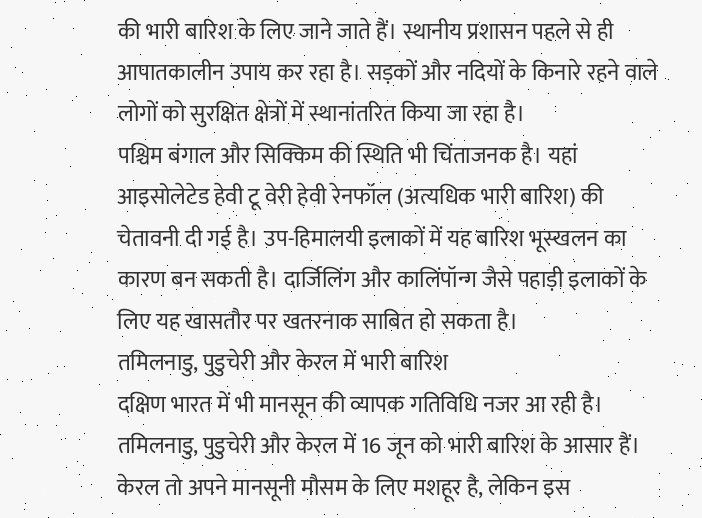की भारी बारिश के लिए जाने जाते हैं। स्थानीय प्रशासन पहले से ही आपातकालीन उपाय कर रहा है। सड़कों और नदियों के किनारे रहने वाले लोगों को सुरक्षित क्षेत्रों में स्थानांतरित किया जा रहा है।
पश्चिम बंगाल और सिक्किम की स्थिति भी चिंताजनक है। यहां आइसोलेटेड हेवी टू वेरी हेवी रेनफॉल (अत्यधिक भारी बारिश) की चेतावनी दी गई है। उप-हिमालयी इलाकों में यह बारिश भूस्खलन का कारण बन सकती है। दार्जिलिंग और कालिंपॉन्ग जैसे पहाड़ी इलाकों के लिए यह खासतौर पर खतरनाक साबित हो सकता है।
तमिलनाडु, पुडुचेरी और केरल में भारी बारिश
दक्षिण भारत में भी मानसून की व्यापक गतिविधि नजर आ रही है। तमिलनाडु, पुडुचेरी और केरल में 16 जून को भारी बारिश के आसार हैं। केरल तो अपने मानसूनी मौसम के लिए मशहूर है, लेकिन इस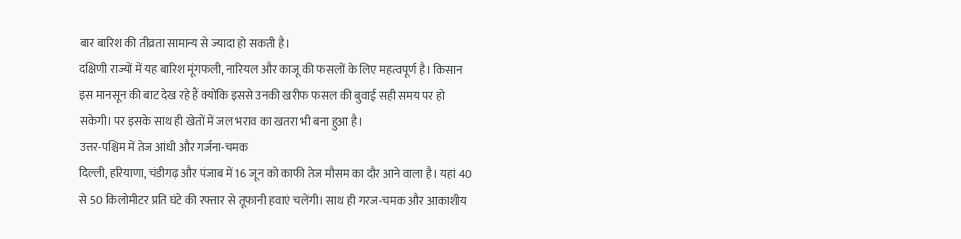बार बारिश की तीव्रता सामान्य से ज्यादा हो सकती है।
दक्षिणी राज्यों में यह बारिश मूंगफली, नारियल और काजू की फसलों के लिए महत्वपूर्ण है। किसान इस मानसून की बाट देख रहे हैं क्योंकि इससे उनकी खरीफ फसल की बुवाई सही समय पर हो सकेगी। पर इसके साथ ही खेतों में जल भराव का खतरा भी बना हुआ है।
उत्तर-पश्चिम में तेज आंधी और गर्जना-चमक
दिल्ली, हरियाणा, चंडीगढ़ और पंजाब में 16 जून को काफी तेज मौसम का दौर आने वाला है। यहां 40 से 50 किलोमीटर प्रति घंटे की रफ्तार से तूफानी हवाएं चलेंगी। साथ ही गरज-चमक और आकाशीय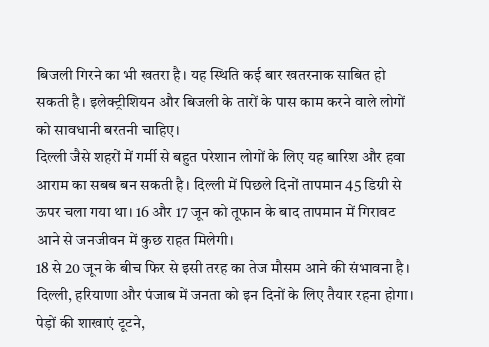बिजली गिरने का भी खतरा है। यह स्थिति कई बार खतरनाक साबित हो सकती है। इलेक्ट्रीशियन और बिजली के तारों के पास काम करने वाले लोगों को सावधानी बरतनी चाहिए।
दिल्ली जैसे शहरों में गर्मी से बहुत परेशान लोगों के लिए यह बारिश और हवा आराम का सबब बन सकती है। दिल्ली में पिछले दिनों तापमान 45 डिग्री से ऊपर चला गया था। 16 और 17 जून को तूफान के बाद तापमान में गिरावट आने से जनजीवन में कुछ राहत मिलेगी।
18 से 20 जून के बीच फिर से इसी तरह का तेज मौसम आने की संभावना है। दिल्ली, हरियाणा और पंजाब में जनता को इन दिनों के लिए तैयार रहना होगा। पेड़ों की शाखाएं टूटने,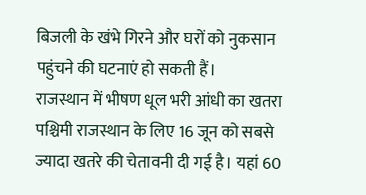बिजली के खंभे गिरने और घरों को नुकसान पहुंचने की घटनाएं हो सकती हैं।
राजस्थान में भीषण धूल भरी आंधी का खतरा
पश्चिमी राजस्थान के लिए 16 जून को सबसे ज्यादा खतरे की चेतावनी दी गई है। यहां 60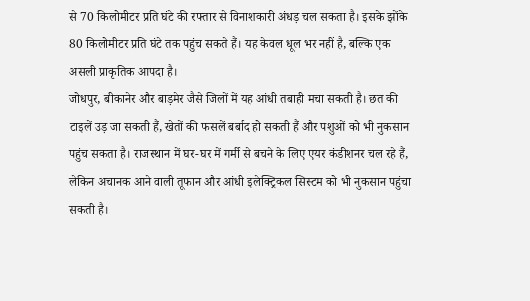से 70 किलोमीटर प्रति घंटे की रफ्तार से विनाशकारी अंधड़ चल सकता है। इसके झोंके 80 किलोमीटर प्रति घंटे तक पहुंच सकते हैं। यह केवल धूल भर नहीं है, बल्कि एक असली प्राकृतिक आपदा है।
जोधपुर, बीकानेर और बाड़मेर जैसे जिलों में यह आंधी तबाही मचा सकती है। छत की टाइलें उड़ जा सकती हैं, खेतों की फसलें बर्बाद हो सकती हैं और पशुओं को भी नुकसान पहुंच सकता है। राजस्थान में घर-घर में गर्मी से बचने के लिए एयर कंडीशनर चल रहे हैं, लेकिन अचानक आने वाली तूफान और आंधी इलेक्ट्रिकल सिस्टम को भी नुकसान पहुंचा सकती है।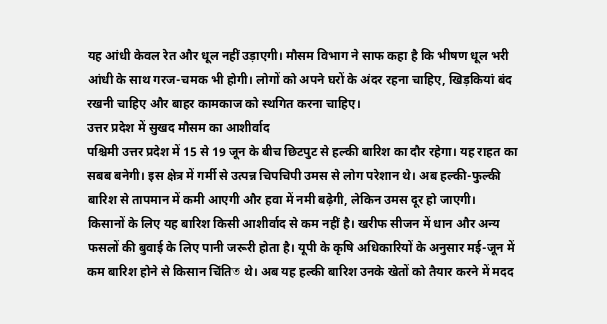यह आंधी केवल रेत और धूल नहीं उड़ाएगी। मौसम विभाग ने साफ कहा है कि भीषण धूल भरी आंधी के साथ गरज-चमक भी होगी। लोगों को अपने घरों के अंदर रहना चाहिए, खिड़कियां बंद रखनी चाहिए और बाहर कामकाज को स्थगित करना चाहिए।
उत्तर प्रदेश में सुखद मौसम का आशीर्वाद
पश्चिमी उत्तर प्रदेश में 15 से 19 जून के बीच छिटपुट से हल्की बारिश का दौर रहेगा। यह राहत का सबब बनेगी। इस क्षेत्र में गर्मी से उत्पन्न चिपचिपी उमस से लोग परेशान थे। अब हल्की-फुल्की बारिश से तापमान में कमी आएगी और हवा में नमी बढ़ेगी, लेकिन उमस दूर हो जाएगी।
किसानों के लिए यह बारिश किसी आशीर्वाद से कम नहीं है। खरीफ सीजन में धान और अन्य फसलों की बुवाई के लिए पानी जरूरी होता है। यूपी के कृषि अधिकारियों के अनुसार मई-जून में कम बारिश होने से किसान चिंतिত थे। अब यह हल्की बारिश उनके खेतों को तैयार करने में मदद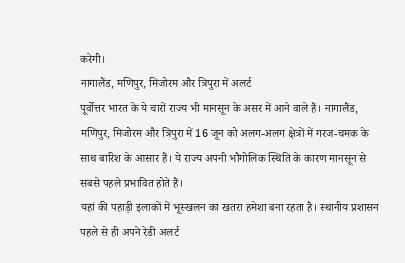करेगी।
नागालैंड, मणिपुर, मिजोरम और त्रिपुरा में अलर्ट
पूर्वोत्तर भारत के ये चारों राज्य भी मानसून के असर में आने वाले हैं। नागालैंड, मणिपुर, मिजोरम और त्रिपुरा में 16 जून को अलग-अलग क्षेत्रों में गरज-चमक के साथ बारिश के आसार हैं। ये राज्य अपनी भौगोलिक स्थिति के कारण मानसून से सबसे पहले प्रभावित होते हैं।
यहां की पहाड़ी इलाकों में भूस्खलन का खतरा हमेशा बना रहता है। स्थानीय प्रशासन पहले से ही अपने रेडी अलर्ट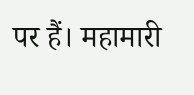पर हैं। महामारी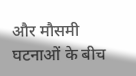और मौसमी घटनाओं के बीच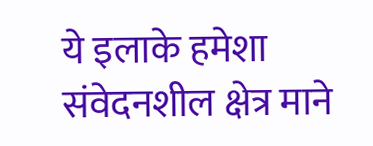ये इलाके हमेशा संवेदनशील क्षेत्र माने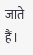जाते हैं।